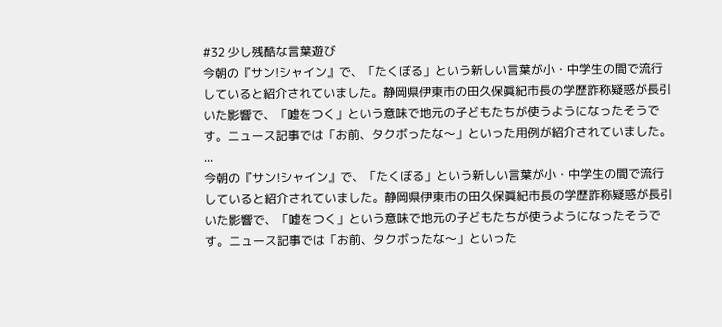#32 少し残酷な言葉遊び
今朝の『サン!シャイン』で、「たくぼる」という新しい言葉が小・中学生の間で流行していると紹介されていました。静岡県伊東市の田久保眞紀市長の学歴詐称疑惑が長引いた影響で、「嘘をつく」という意味で地元の子どもたちが使うようになったそうです。ニュース記事では「お前、タクボったな〜」といった用例が紹介されていました。 ...
今朝の『サン!シャイン』で、「たくぼる」という新しい言葉が小・中学生の間で流行していると紹介されていました。静岡県伊東市の田久保眞紀市長の学歴詐称疑惑が長引いた影響で、「嘘をつく」という意味で地元の子どもたちが使うようになったそうです。ニュース記事では「お前、タクボったな〜」といった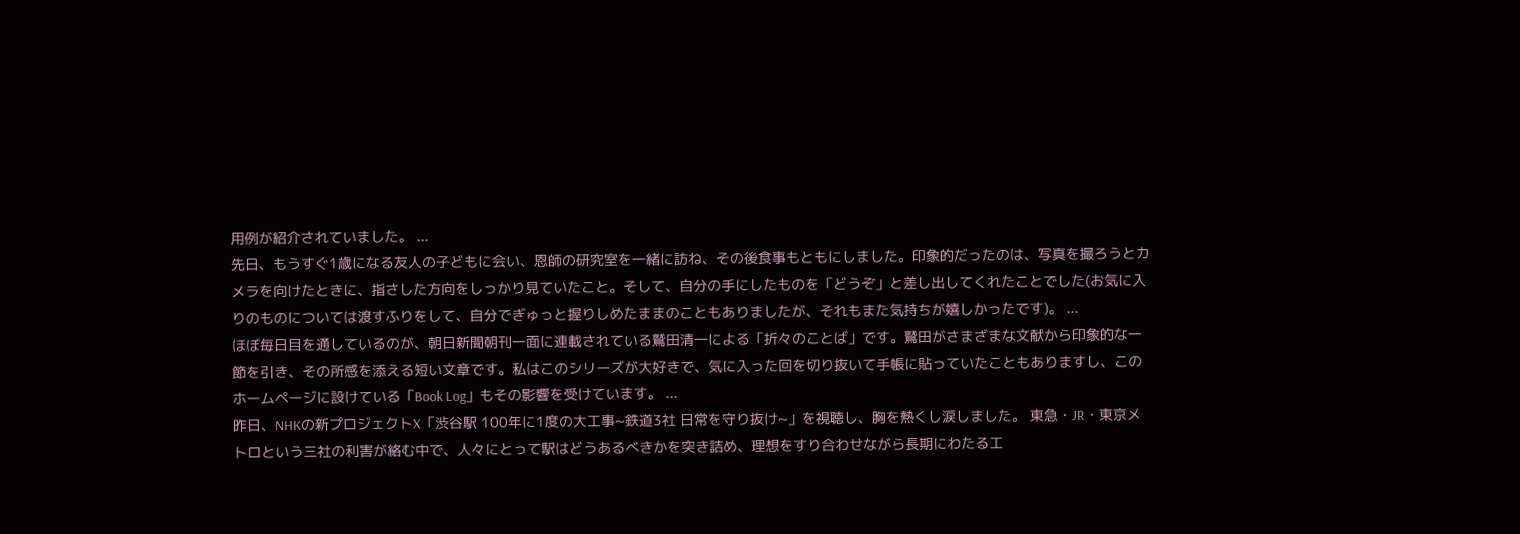用例が紹介されていました。 ...
先日、もうすぐ1歳になる友人の子どもに会い、恩師の研究室を一緒に訪ね、その後食事もともにしました。印象的だったのは、写真を撮ろうとカメラを向けたときに、指さした方向をしっかり見ていたこと。そして、自分の手にしたものを「どうぞ」と差し出してくれたことでした(お気に入りのものについては渡すふりをして、自分でぎゅっと握りしめたままのこともありましたが、それもまた気持ちが嬉しかったです)。 ...
ほぼ毎日目を通しているのが、朝日新聞朝刊一面に連載されている鷲田清一による「折々のことば」です。鷲田がさまざまな文献から印象的な一節を引き、その所感を添える短い文章です。私はこのシリーズが大好きで、気に入った回を切り抜いて手帳に貼っていたこともありますし、このホームページに設けている「Book Log」もその影響を受けています。 ...
昨日、NHKの新プロジェクトX「渋谷駅 100年に1度の大工事~鉄道3社 日常を守り抜け~」を視聴し、胸を熱くし涙しました。 東急・JR・東京メトロという三社の利害が絡む中で、人々にとって駅はどうあるべきかを突き詰め、理想をすり合わせながら長期にわたる工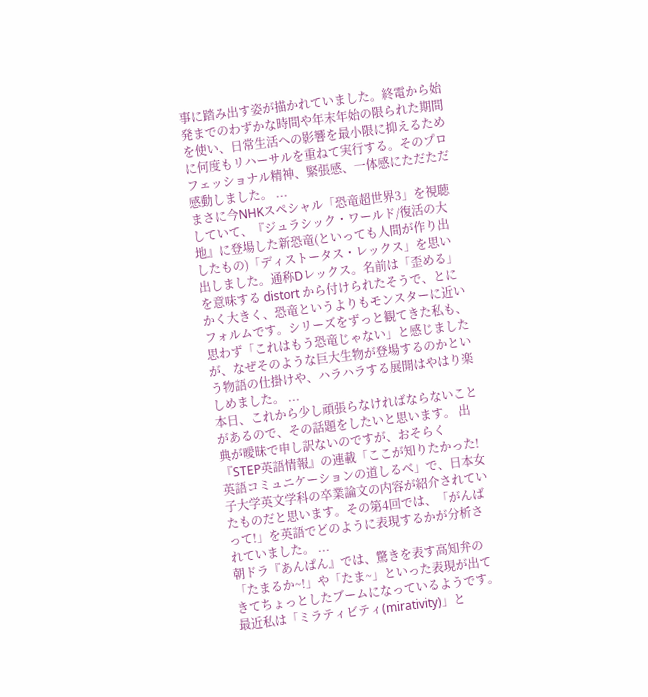事に踏み出す姿が描かれていました。終電から始発までのわずかな時間や年末年始の限られた期間を使い、日常生活への影響を最小限に抑えるために何度もリハーサルを重ねて実行する。そのプロフェッショナル精神、緊張感、一体感にただただ感動しました。 ...
まさに今NHKスペシャル「恐竜超世界3」を視聴していて、『ジュラシック・ワールド/復活の大地』に登場した新恐竜(といっても人間が作り出したもの)「ディストータス・レックス」を思い出しました。通称Dレックス。名前は「歪める」を意味する distort から付けられたそうで、とにかく大きく、恐竜というよりもモンスターに近いフォルムです。シリーズをずっと観てきた私も、思わず「これはもう恐竜じゃない」と感じましたが、なぜそのような巨大生物が登場するのかという物語の仕掛けや、ハラハラする展開はやはり楽しめました。 ...
本日、これから少し頑張らなければならないことがあるので、その話題をしたいと思います。 出典が曖昧で申し訳ないのですが、おそらく『STEP英語情報』の連載「ここが知りたかった!英語コミュニケーションの道しるべ」で、日本女子大学英文学科の卒業論文の内容が紹介されていたものだと思います。その第4回では、「がんばって!」を英語でどのように表現するかが分析されていました。 ...
朝ドラ『あんぱん』では、驚きを表す高知弁の「たまるか~!」や「たま~」といった表現が出てきてちょっとしたブームになっているようです。最近私は「ミラティビティ(mirativity)」と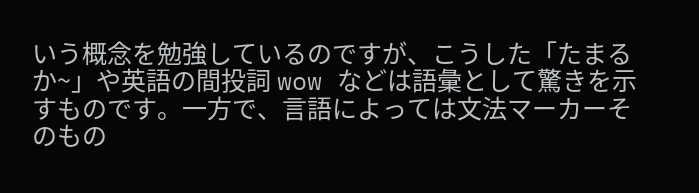いう概念を勉強しているのですが、こうした「たまるか~」や英語の間投詞 wow などは語彙として驚きを示すものです。一方で、言語によっては文法マーカーそのもの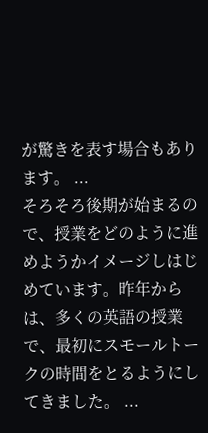が驚きを表す場合もあります。 ...
そろそろ後期が始まるので、授業をどのように進めようかイメージしはじめています。昨年からは、多くの英語の授業で、最初にスモールトークの時間をとるようにしてきました。 ...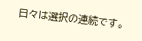日々は選択の連続です。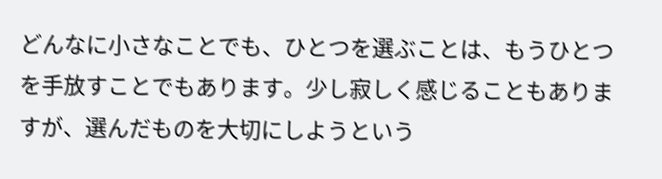どんなに小さなことでも、ひとつを選ぶことは、もうひとつを手放すことでもあります。少し寂しく感じることもありますが、選んだものを大切にしようという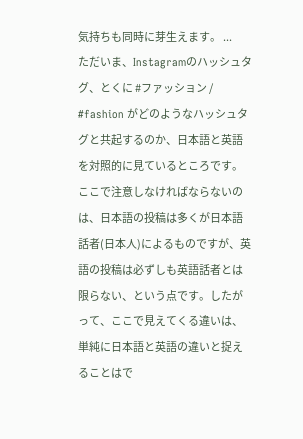気持ちも同時に芽生えます。 ...
ただいま、Instagramのハッシュタグ、とくに #ファッション / #fashion がどのようなハッシュタグと共起するのか、日本語と英語を対照的に見ているところです。ここで注意しなければならないのは、日本語の投稿は多くが日本語話者(日本人)によるものですが、英語の投稿は必ずしも英語話者とは限らない、という点です。したがって、ここで見えてくる違いは、単純に日本語と英語の違いと捉えることはで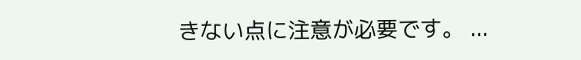きない点に注意が必要です。 ...